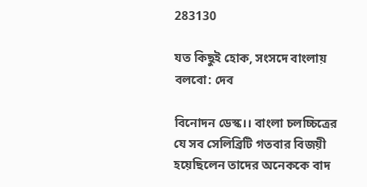283130

যত কিছুই হোক, সংসদে বাংলায় বলবো: দেব

বিনোদন ডেস্ক।। বাংলা চলচ্চিত্রের যে সব সেলিব্রিটি গতবার বিজয়ী হয়েছিলেন তাদের অনেককে বাদ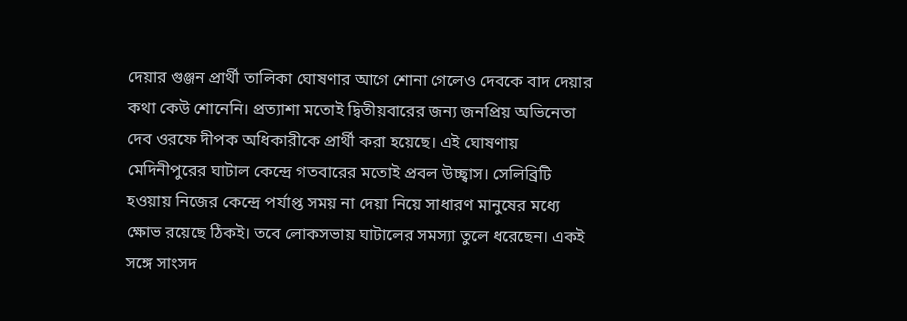দেয়ার গুঞ্জন প্রার্থী তালিকা ঘোষণার আগে শোনা গেলেও দেবকে বাদ দেয়ার কথা কেউ শোনেনি। প্রত্যাশা মতোই দ্বিতীয়বারের জন্য জনপ্রিয় অভিনেতা দেব ওরফে দীপক অধিকারীকে প্রার্থী করা হয়েছে। এই ঘোষণায় মেদিনীপুরের ঘাটাল কেন্দ্রে গতবারের মতোই প্রবল উচ্ছ্বাস। সেলিব্রিটি হওয়ায় নিজের কেন্দ্রে পর্যাপ্ত সময় না দেয়া নিয়ে সাধারণ মানুষের মধ্যে ক্ষোভ রয়েছে ঠিকই। তবে লোকসভায় ঘাটালের সমস্যা তুলে ধরেছেন। একই সঙ্গে সাংসদ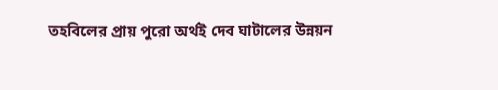তহবিলের প্রায় পুরো অর্থই দেব ঘাটালের উন্নয়ন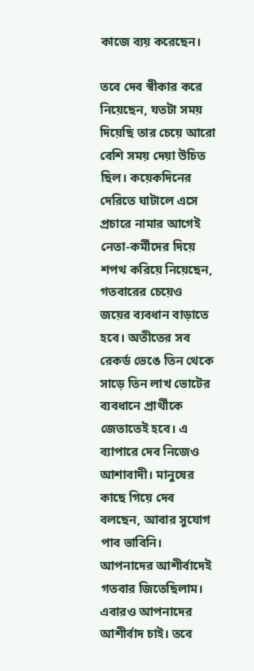কাজে ব্যয় করেছেন।

তবে দেব স্বীকার করে নিয়েছেন, যতটা সময় দিয়েছি তার চেয়ে আরো বেশি সময় দেয়া উচিত ছিল। কয়েকদিনের দেরিতে ঘাটালে এসে প্রচারে নামার আগেই নেতা-কর্মীদের দিয়ে শপথ করিয়ে নিয়েছেন, গতবারের চেয়েও জয়ের ব্যবধান বাড়াতে হবে। অতীতের সব রেকর্ড ভেঙে তিন থেকে সাড়ে তিন লাখ ভোটের ব্যবধানে প্রার্থীকে জেতাতেই হবে। এ ব্যাপারে দেব নিজেও আশাবাদী। মানুষের কাছে গিয়ে দেব বলছেন, আবার সুযোগ পাব ভাবিনি। আপনাদের আশীর্বাদেই গতবার জিতেছিলাম। এবারও আপনাদের আশীর্বাদ চাই। তবে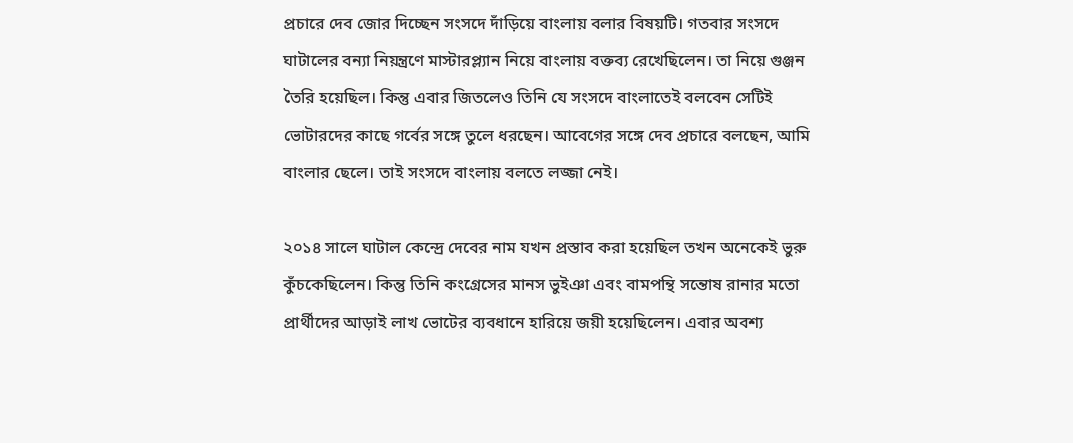প্রচারে দেব জোর দিচ্ছেন সংসদে দাঁড়িয়ে বাংলায় বলার বিষয়টি। গতবার সংসদে ঘাটালের বন্যা নিয়ন্ত্রণে মাস্টারপ্ল্যান নিয়ে বাংলায় বক্তব্য রেখেছিলেন। তা নিয়ে গুঞ্জন তৈরি হয়েছিল। কিন্তু এবার জিতলেও তিনি যে সংসদে বাংলাতেই বলবেন সেটিই ভোটারদের কাছে গর্বের সঙ্গে তুলে ধরছেন। আবেগের সঙ্গে দেব প্রচারে বলছেন, আমি বাংলার ছেলে। তাই সংসদে বাংলায় বলতে লজ্জা নেই।

২০১৪ সালে ঘাটাল কেন্দ্রে দেবের নাম যখন প্রস্তাব করা হয়েছিল তখন অনেকেই ভুরু কুঁচকেছিলেন। কিন্তু তিনি কংগ্রেসের মানস ভুইঞা এবং বামপন্থি সন্তোষ রানার মতো প্রার্থীদের আড়াই লাখ ভোটের ব্যবধানে হারিয়ে জয়ী হয়েছিলেন। এবার অবশ্য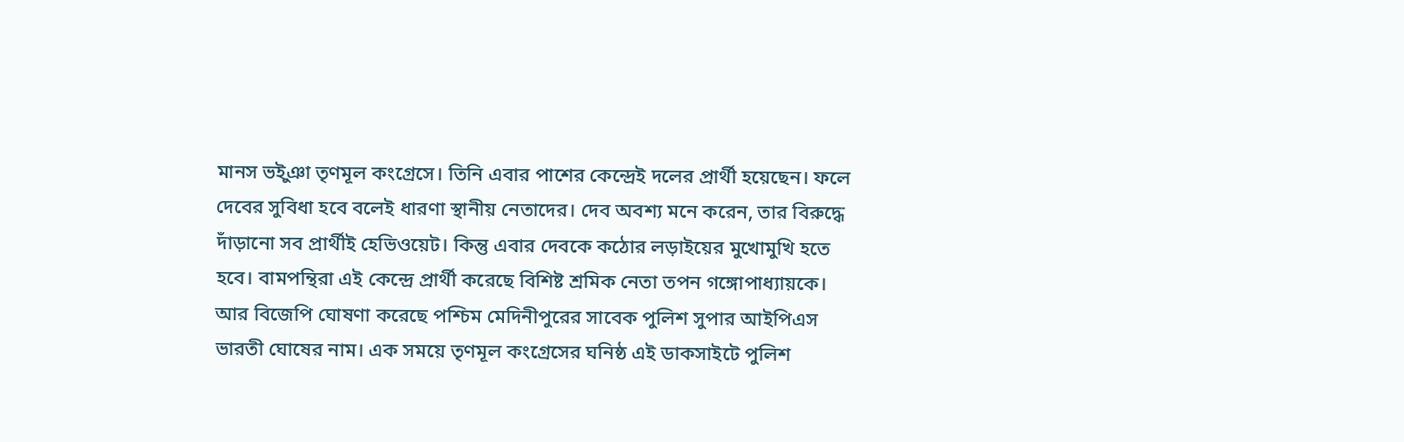মানস ভইুঞা তৃণমূল কংগ্রেসে। তিনি এবার পাশের কেন্দ্রেই দলের প্রার্থী হয়েছেন। ফলে দেবের সুবিধা হবে বলেই ধারণা স্থানীয় নেতাদের। দেব অবশ্য মনে করেন, তার বিরুদ্ধে দাঁড়ানো সব প্রার্থীই হেভিওয়েট। কিন্তু এবার দেবকে কঠোর লড়াইয়ের মুখোমুখি হতে হবে। বামপন্থিরা এই কেন্দ্রে প্রার্থী করেছে বিশিষ্ট শ্রমিক নেতা তপন গঙ্গোপাধ্যায়কে। আর বিজেপি ঘোষণা করেছে পশ্চিম মেদিনীপুরের সাবেক পুলিশ সুপার আইপিএস ভারতী ঘোষের নাম। এক সময়ে তৃণমূল কংগ্রেসের ঘনিষ্ঠ এই ডাকসাইটে পুলিশ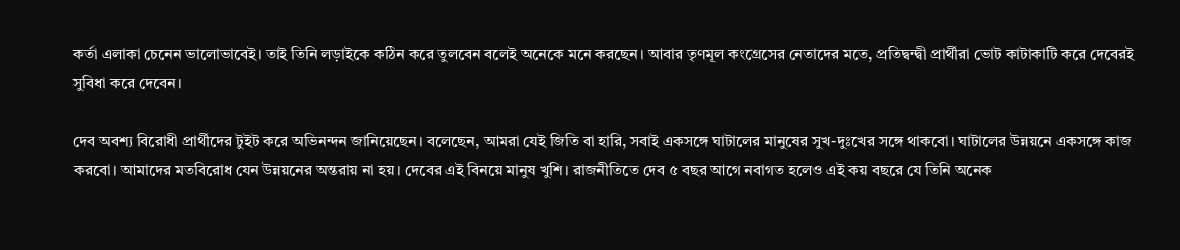কর্তা এলাকা চেনেন ভালোভাবেই। তাই তিনি লড়াইকে কঠিন করে তুলবেন বলেই অনেকে মনে করছেন। আবার তৃণমূল কংগ্রেসের নেতাদের মতে, প্রতিদ্বন্দ্বী প্রার্থীরা ভোট কাটাকাটি করে দেবেরই সুবিধা করে দেবেন।

দেব অবশ্য বিরোধী প্রার্থীদের টুইট করে অভিনন্দন জানিয়েছেন। বলেছেন, আমরা যেই জিতি বা হারি, সবাই একসঙ্গে ঘাটালের মানুষের সুখ-দুঃখের সঙ্গে থাকবো। ঘাটালের উন্নয়নে একসঙ্গে কাজ করবো। আমাদের মতবিরোধ যেন উন্নয়নের অন্তরায় না হয়। দেবের এই বিনয়ে মানুষ খুশি। রাজনীতিতে দেব ৫ বছর আগে নবাগত হলেও এই কয় বছরে যে তিনি অনেক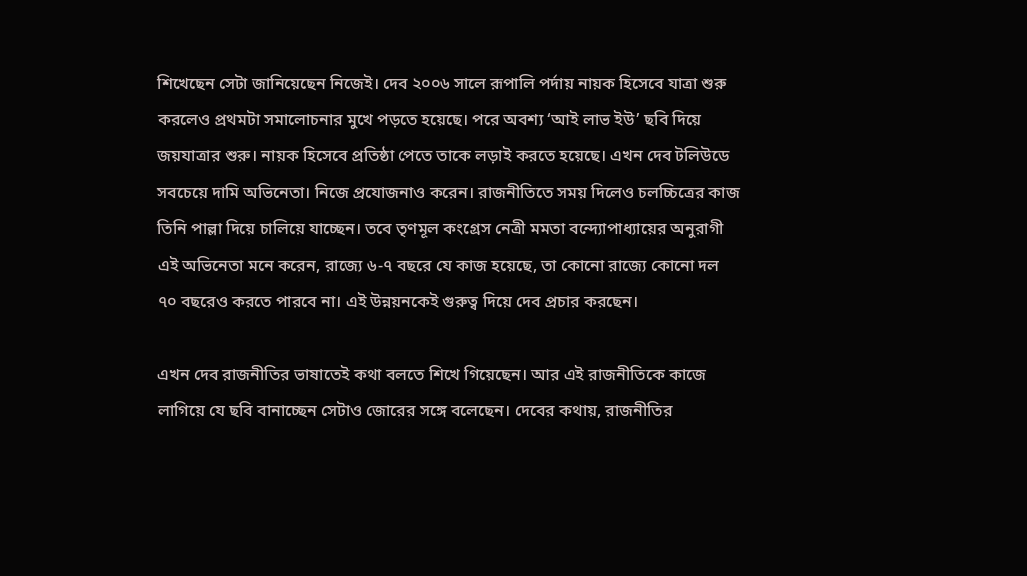শিখেছেন সেটা জানিয়েছেন নিজেই। দেব ২০০৬ সালে রূপালি পর্দায় নায়ক হিসেবে যাত্রা শুরু করলেও প্রথমটা সমালোচনার মুখে পড়তে হয়েছে। পরে অবশ্য ‘আই লাভ ইউ’ ছবি দিয়ে জয়যাত্রার শুরু। নায়ক হিসেবে প্রতিষ্ঠা পেতে তাকে লড়াই করতে হয়েছে। এখন দেব টলিউডে সবচেয়ে দামি অভিনেতা। নিজে প্রযোজনাও করেন। রাজনীতিতে সময় দিলেও চলচ্চিত্রের কাজ তিনি পাল্লা দিয়ে চালিয়ে যাচ্ছেন। তবে তৃণমূল কংগ্রেস নেত্রী মমতা বন্দ্যোপাধ্যায়ের অনুরাগী এই অভিনেতা মনে করেন, রাজ্যে ৬-৭ বছরে যে কাজ হয়েছে, তা কোনো রাজ্যে কোনো দল ৭০ বছরেও করতে পারবে না। এই উন্নয়নকেই গুরুত্ব দিয়ে দেব প্রচার করছেন।

এখন দেব রাজনীতির ভাষাতেই কথা বলতে শিখে গিয়েছেন। আর এই রাজনীতিকে কাজে লাগিয়ে যে ছবি বানাচ্ছেন সেটাও জোরের সঙ্গে বলেছেন। দেবের কথায়, রাজনীতির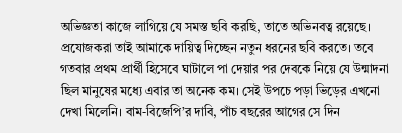অভিজ্ঞতা কাজে লাগিয়ে যে সমস্ত ছবি করছি, তাতে অভিনবত্ব রয়েছে। প্রযোজকরা তাই আমাকে দায়িত্ব দিচ্ছেন নতুন ধরনের ছবি করতে। তবে গতবার প্রথম প্রার্থী হিসেবে ঘাটালে পা দেয়ার পর দেবকে নিয়ে যে উন্মাদনা ছিল মানুষের মধ্যে এবার তা অনেক কম। সেই উপচে পড়া ভিড়ের এখনো দেখা মিলেনি। বাম-বিজেপি’র দাবি, পাঁচ বছরের আগের সে দিন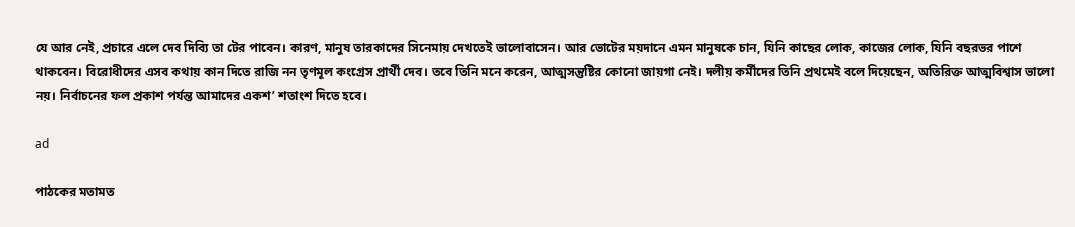যে আর নেই, প্রচারে এলে দেব দিব্যি তা টের পাবেন। কারণ, মানুষ তারকাদের সিনেমায় দেখতেই ভালোবাসেন। আর ভোটের ময়দানে এমন মানুষকে চান, যিনি কাছের লোক, কাজের লোক, যিনি বছরভর পাশে থাকবেন। বিরোধীদের এসব কথায় কান দিতে রাজি নন তৃণমূল কংগ্রেস প্রার্থী দেব। তবে তিনি মনে করেন, আত্মসন্তুষ্টির কোনো জায়গা নেই। দলীয় কর্মীদের তিনি প্রথমেই বলে দিয়েছেন, অতিরিক্ত আত্মবিশ্বাস ভালো নয়। নির্বাচনের ফল প্রকাশ পর্যন্ত আমাদের একশ’ শতাংশ দিতে হবে।

ad

পাঠকের মতামত